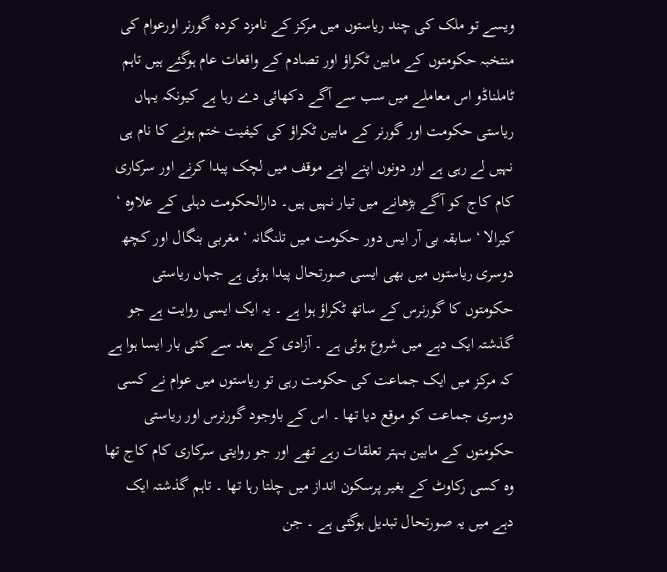ویسے تو ملک کی چند ریاستوں میں مرکز کے نامزد کردہ گورنر اورعوام کی منتخبہ حکومتوں کے مابین ٹکراؤ اور تصادم کے واقعات عام ہوگئے ہیں تاہم ٹاملناڈو اس معاملے میں سب سے آگے دکھائی دے رہا ہے کیونکہ یہاں ریاستی حکومت اور گورنر کے مابین ٹکراؤ کی کیفیت ختم ہونے کا نام ہی نہیں لے رہی ہے اور دونوں اپنے اپنے موقف میں لچک پیدا کرنے اور سرکاری کام کاج کو آگے بڑھانے میں تیار نہیں ہیں۔ دارالحکومت دہلی کے علاوہ ‘ کیرالا ‘ سابقہ بی آر ایس دور حکومت میں تلنگانہ ‘ مغربی بنگال اور کچھ دوسری ریاستوں میں بھی ایسی صورتحال پیدا ہوئی ہے جہاں ریاستی حکومتوں کا گورنرس کے ساتھ ٹکراؤ ہوا ہے ۔ یہ ایک ایسی روایت ہے جو گذشتہ ایک دہے میں شروع ہوئی ہے ۔ آزادی کے بعد سے کئی بار ایسا ہوا ہے کہ مرکز میں ایک جماعت کی حکومت رہی تو ریاستوں میں عوام نے کسی دوسری جماعت کو موقع دیا تھا ۔ اس کے باوجود گورنرس اور ریاستی حکومتوں کے مابین بہتر تعلقات رہے تھے اور جو روایتی سرکاری کام کاج تھا وہ کسی رکاوٹ کے بغیر پرسکون انداز میں چلتا رہا تھا ۔ تاہم گذشتہ ایک دہے میں یہ صورتحال تبدیل ہوگئی ہے ۔ جن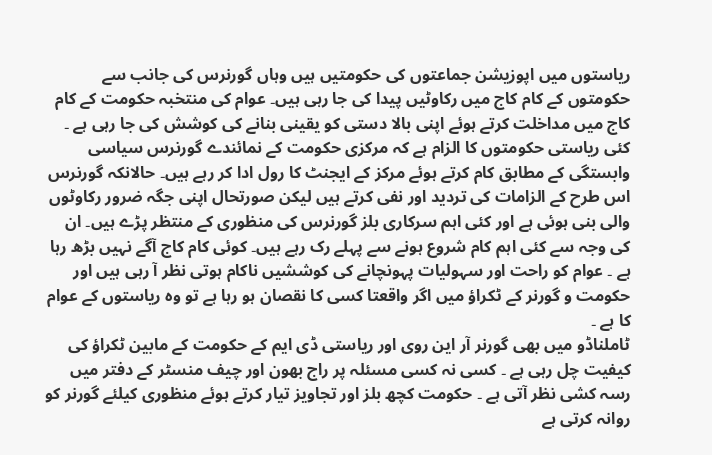ریاستوں میں اپوزیشن جماعتوں کی حکومتیں ہیں وہاں گورنرس کی جانب سے حکومتوں کے کام کاج میں رکاوٹیں پیدا کی جا رہی ہیں۔ عوام کی منتخبہ حکومت کے کام کاج میں مداخلت کرتے ہوئے اپنی بالا دستی کو یقینی بنانے کی کوشش کی جا رہی ہے ۔ کئی ریاستی حکومتوں کا الزام ہے کہ مرکزی حکومت کے نمائندے گورنرس سیاسی وابستگی کے مطابق کام کرتے ہوئے مرکز کے ایجنٹ کا رول ادا کر رہے ہیں۔ حالانکہ گورنرس اس طرح کے الزامات کی تردید اور نفی کرتے ہیں لیکن صورتحال اپنی جگہ ضرور رکاوٹوں والی بنی ہوئی ہے اور کئی اہم سرکاری بلز گورنرس کی منظوری کے منتظر پڑے ہیں۔ ان کی وجہ سے کئی اہم کام شروع ہونے سے پہلے رک رہے ہیں۔ کوئی کام کاج آگے نہیں بڑھ رہا ہے ۔ عوام کو راحت اور سہولیات پہونچانے کی کوششیں ناکام ہوتی نظر آ رہی ہیں اور حکومت و گورنر کے ٹکراؤ میں اگر واقعتا کسی کا نقصان ہو رہا ہے تو وہ ریاستوں کے عوام کا ہے ۔
ٹاملناڈو میں بھی گورنر آر این روی اور ریاستی ڈی ایم کے حکومت کے مابین ٹکراؤ کی کیفیت چل رہی ہے ۔ کسی نہ کسی مسئلہ پر راج بھون اور چیف منسٹر کے دفتر میں رسہ کشی نظر آتی ہے ۔ حکومت کچھ بلز اور تجاویز تیار کرتے ہوئے منظوری کیلئے گورنر کو روانہ کرتی ہے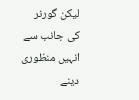لیکن گورنر کی جانب سے انہیں منظوری دینے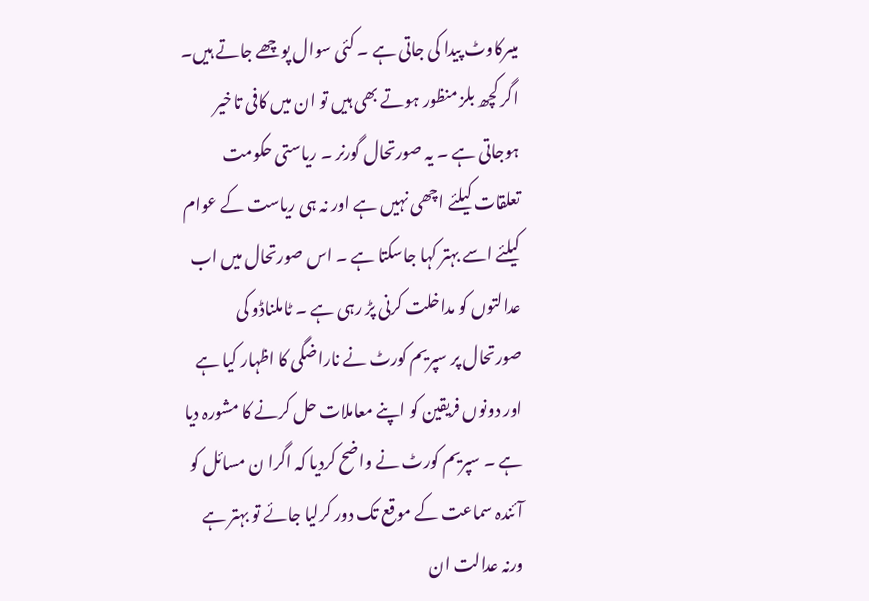میںرکاوٹ پیدا کی جاتی ہے ۔ کئی سوال پوچھے جاتے ہیں۔ اگر کچھ بلز منظور ہوتے بھی ہیں تو ان میں کافی تاخیر ہوجاتی ہے ۔ یہ صورتحال گورنر ۔ ریاستی حکومت تعلقات کیلئے اچھی نہیں ہے اور نہ ہی ریاست کے عوام کیلئے اسے بہتر کہا جاسکتا ہے ۔ اس صورتحال میں اب عدالتوں کو مداخلت کرنی پڑ رہی ہے ۔ ٹاملناڈو کی صورتحال پر سپریم کورٹ نے ناراضگی کا اظہار کیا ہے اور دونوں فریقین کو اپنے معاملات حل کرنے کا مشورہ دیا ہے ۔ سپریم کورٹ نے واضح کردیا کہ اگرا ن مسائل کو آئندہ سماعت کے موقع تک دور کرلیا جائے تو بہتر ہے ورنہ عدالت ان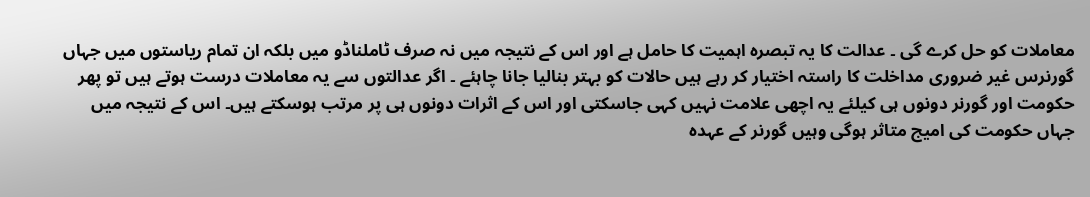معاملات کو حل کرے گی ۔ عدالت کا یہ تبصرہ اہمیت کا حامل ہے اور اس کے نتیجہ میں نہ صرف ٹاملناڈو میں بلکہ ان تمام ریاستوں میں جہاں گورنرس غیر ضروری مداخلت کا راستہ اختیار کر رہے ہیں حالات کو بہتر بنالیا جانا چاہئے ۔ اگر عدالتوں سے یہ معاملات درست ہوتے ہیں تو پھر حکومت اور گورنر دونوں ہی کیلئے یہ اچھی علامت نہیں کہی جاسکتی اور اس کے اثرات دونوں ہی پر مرتب ہوسکتے ہیں۔ اس کے نتیجہ میں جہاں حکومت کی امیج متاثر ہوگی وہیں گورنر کے عہدہ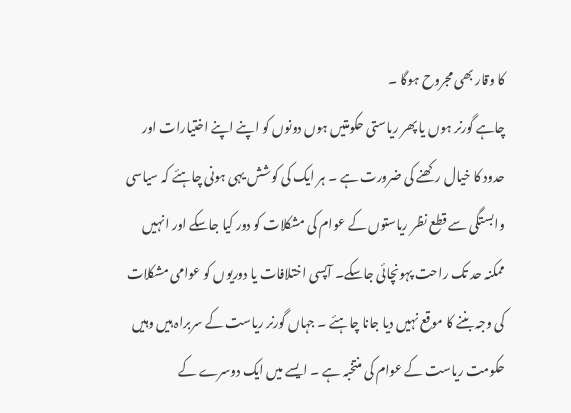کا وقار بھی مجروح ہوگا ۔
چاہے گورنر ہوں یا پھر ریاستی حکومتیں ہوں دونوں کو اپنے اپنے اختیارات اور حدود کا خیال رکھنے کی ضرورت ہے ۔ ہر ایک کی کوشش یہی ہونی چاہئے کہ سیاسی وابستگی سے قطع نظر ریاستوں کے عوام کی مشکلات کو دور کیا جاسکے اور انہیں ممکنہ حد تک راحت پہونچائی جاسکے۔ آپسی اختلافات یا دوریوں کو عوامی مشکلات کی وجہ بننے کا موقع نہیں دیا جانا چاہئے ۔ جہاں گورنر ریاست کے سربراہ ہیں وہیں حکومت ریاست کے عوام کی منتخبہ ہے ۔ ایسے میں ایک دوسرے کے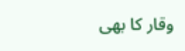وقار کا بھی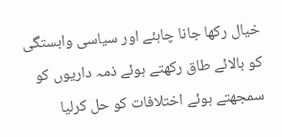خیال رکھا جانا چاہئے اور سیاسی وابستگی کو بالائے طاق رکھتے ہوئے ذمہ داریوں کو سمجھتے ہوئے اختلافات کو حل کرلیا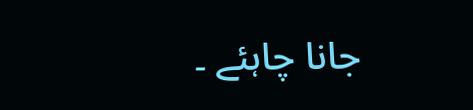جانا چاہئے ۔